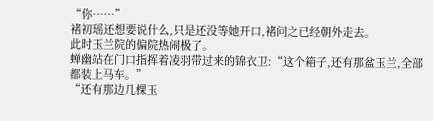“你……”
褚初瑶还想要说什么,只是还没等她开口,褚问之已经朝外走去。
此时玉兰院的偏院热闹极了。
蝉幽站在门口指挥着凌羽带过来的锦衣卫:“这个箱子,还有那盆玉兰,全部都装上马车。”
“还有那边几棵玉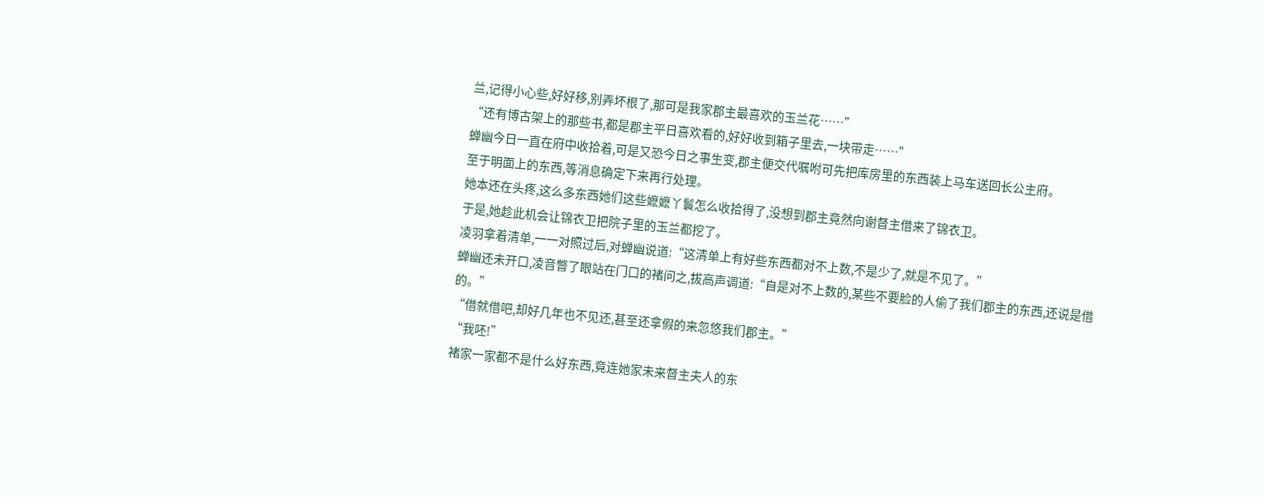兰,记得小心些,好好移,别弄坏根了,那可是我家郡主最喜欢的玉兰花……”
“还有博古架上的那些书,都是郡主平日喜欢看的,好好收到箱子里去,一块带走……”
蝉幽今日一直在府中收拾着,可是又恐今日之事生变,郡主便交代嘱咐可先把库房里的东西装上马车送回长公主府。
至于明面上的东西,等消息确定下来再行处理。
她本还在头疼,这么多东西她们这些嬷嬷丫鬟怎么收拾得了,没想到郡主竟然向谢督主借来了锦衣卫。
于是,她趁此机会让锦衣卫把院子里的玉兰都挖了。
凌羽拿着清单,一一对照过后,对蝉幽说道:“这清单上有好些东西都对不上数,不是少了,就是不见了。”
蝉幽还未开口,凌音瞥了眼站在门口的褚问之,拔高声调道:“自是对不上数的,某些不要脸的人偷了我们郡主的东西,还说是借的。”
“借就借吧,却好几年也不见还,甚至还拿假的来忽悠我们郡主。”
“我呸!”
褚家一家都不是什么好东西,竟连她家未来督主夫人的东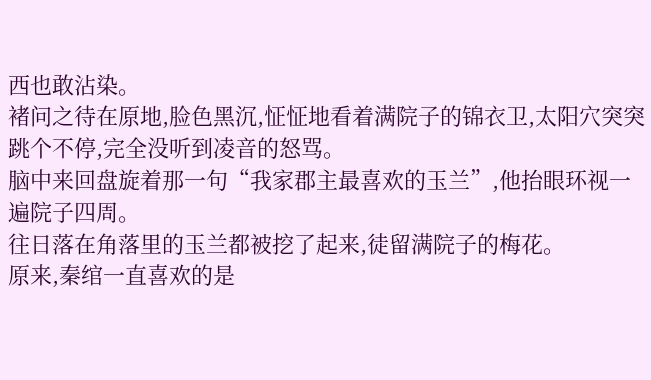西也敢沾染。
褚问之待在原地,脸色黑沉,怔怔地看着满院子的锦衣卫,太阳穴突突跳个不停,完全没听到凌音的怒骂。
脑中来回盘旋着那一句“我家郡主最喜欢的玉兰”,他抬眼环视一遍院子四周。
往日落在角落里的玉兰都被挖了起来,徒留满院子的梅花。
原来,秦绾一直喜欢的是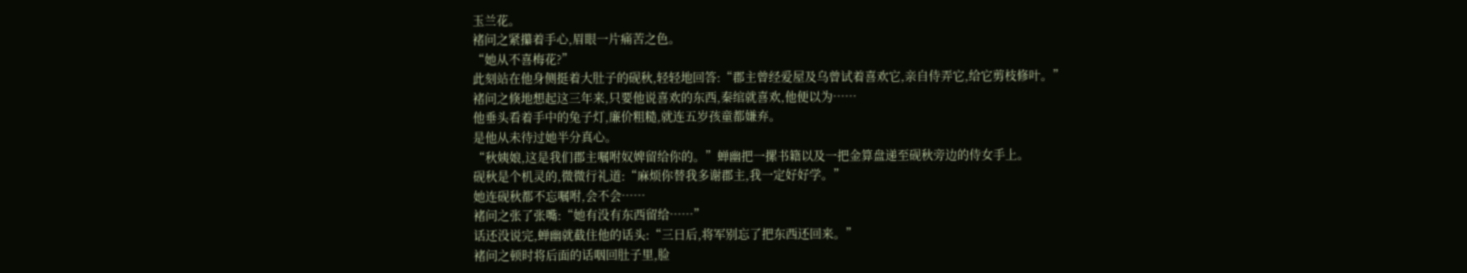玉兰花。
褚问之紧攥着手心,眉眼一片痛苦之色。
“她从不喜梅花?”
此刻站在他身侧挺着大肚子的砚秋,轻轻地回答:“郡主曾经爱屋及乌曾试着喜欢它,亲自侍弄它,给它剪枝修叶。”
褚问之倏地想起这三年来,只要他说喜欢的东西,秦绾就喜欢,他便以为……
他垂头看着手中的兔子灯,廉价粗糙,就连五岁孩童都嫌弃。
是他从未待过她半分真心。
“秋姨娘,这是我们郡主嘱咐奴婢留给你的。”蝉幽把一摞书籍以及一把金算盘递至砚秋旁边的侍女手上。
砚秋是个机灵的,微微行礼道:“麻烦你替我多谢郡主,我一定好好学。”
她连砚秋都不忘嘱咐,会不会……
褚问之张了张嘴:“她有没有东西留给……”
话还没说完,蝉幽就截住他的话头:“三日后,将军别忘了把东西还回来。”
褚问之顿时将后面的话咽回肚子里,脸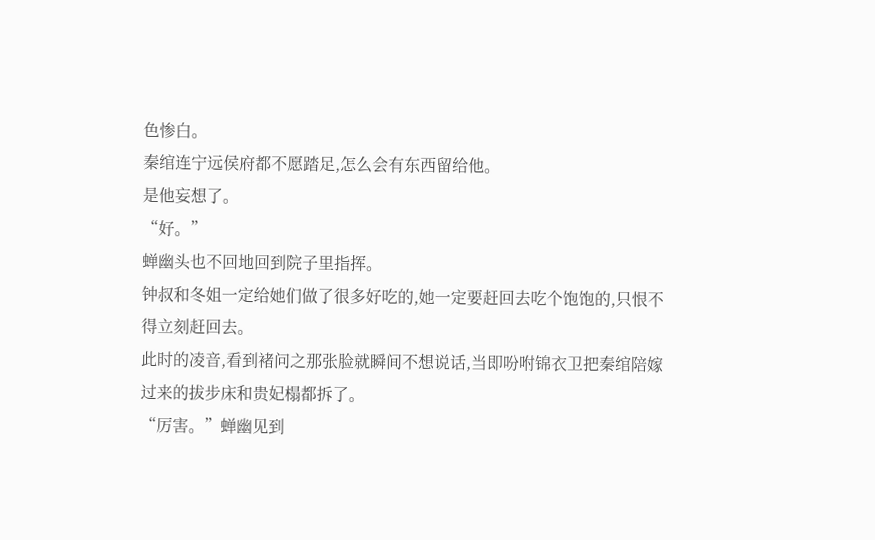色惨白。
秦绾连宁远侯府都不愿踏足,怎么会有东西留给他。
是他妄想了。
“好。”
蝉幽头也不回地回到院子里指挥。
钟叔和冬姐一定给她们做了很多好吃的,她一定要赶回去吃个饱饱的,只恨不得立刻赶回去。
此时的凌音,看到褚问之那张脸就瞬间不想说话,当即吩咐锦衣卫把秦绾陪嫁过来的拔步床和贵妃榻都拆了。
“厉害。”蝉幽见到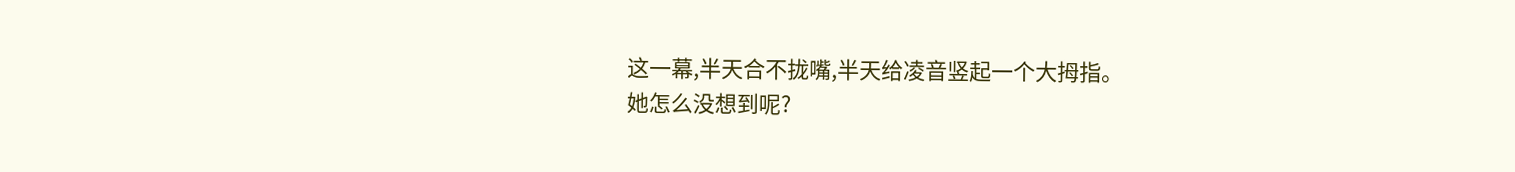这一幕,半天合不拢嘴,半天给凌音竖起一个大拇指。
她怎么没想到呢?